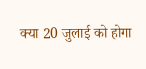क्या 20 जुलाई को होगा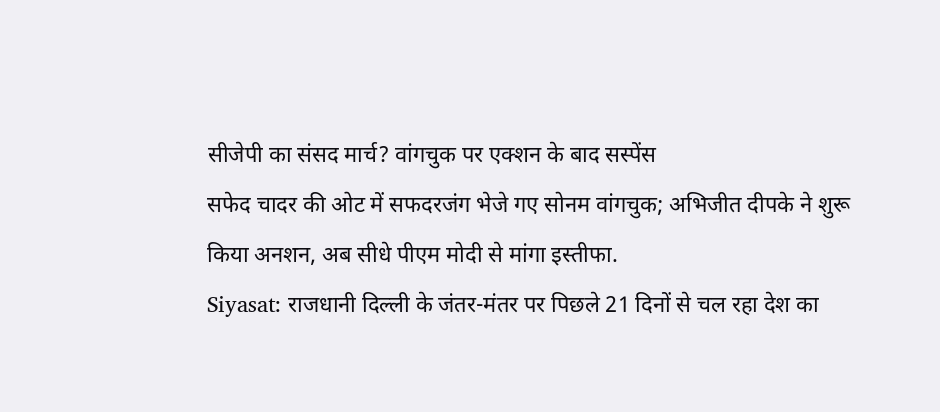सीजेपी का संसद मार्च? वांगचुक पर एक्शन के बाद सस्पेंस
सफेद चादर की ओट में सफदरजंग भेजे गए सोनम वांगचुक; अभिजीत दीपके ने शुरू किया अनशन, अब सीधे पीएम मोदी से मांगा इस्तीफा.
Siyasat: राजधानी दिल्ली के जंतर-मंतर पर पिछले 21 दिनों से चल रहा देश का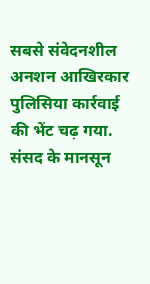सबसे संवेदनशील अनशन आखिरकार पुलिसिया कार्रवाई की भेंट चढ़ गया. संसद के मानसून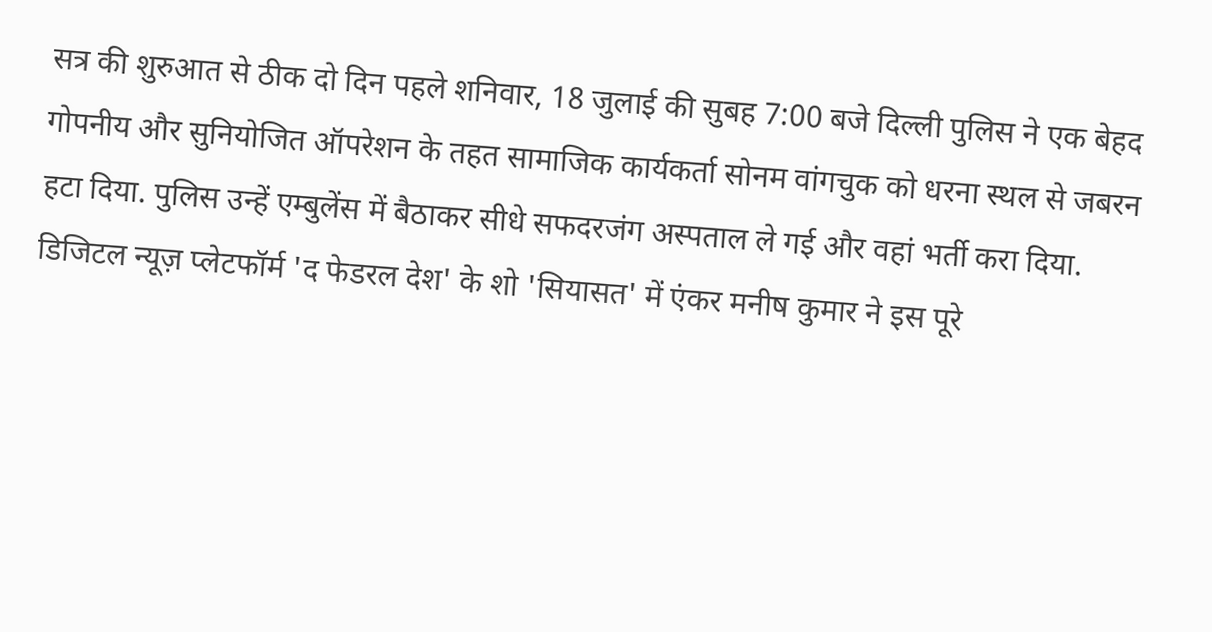सत्र की शुरुआत से ठीक दो दिन पहले शनिवार, 18 जुलाई की सुबह 7:00 बजे दिल्ली पुलिस ने एक बेहद गोपनीय और सुनियोजित ऑपरेशन के तहत सामाजिक कार्यकर्ता सोनम वांगचुक को धरना स्थल से जबरन हटा दिया. पुलिस उन्हें एम्बुलेंस में बैठाकर सीधे सफदरजंग अस्पताल ले गई और वहां भर्ती करा दिया.
डिजिटल न्यूज़ प्लेटफॉर्म 'द फेडरल देश' के शो 'सियासत' में एंकर मनीष कुमार ने इस पूरे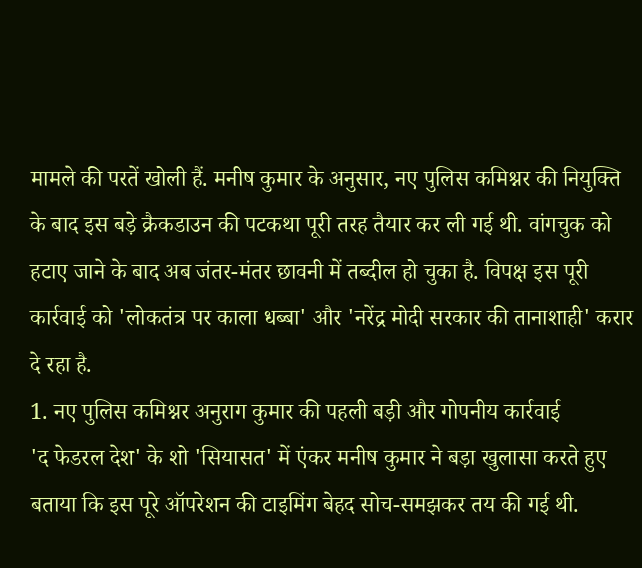मामले की परतें खोली हैं. मनीष कुमार के अनुसार, नए पुलिस कमिश्नर की नियुक्ति के बाद इस बड़े क्रैकडाउन की पटकथा पूरी तरह तैयार कर ली गई थी. वांगचुक को हटाए जाने के बाद अब जंतर-मंतर छावनी में तब्दील हो चुका है. विपक्ष इस पूरी कार्रवाई को 'लोकतंत्र पर काला धब्बा' और 'नरेंद्र मोदी सरकार की तानाशाही' करार दे रहा है.
1. नए पुलिस कमिश्नर अनुराग कुमार की पहली बड़ी और गोपनीय कार्रवाई
'द फेडरल देश' के शो 'सियासत' में एंकर मनीष कुमार ने बड़ा खुलासा करते हुए बताया कि इस पूरे ऑपरेशन की टाइमिंग बेहद सोच-समझकर तय की गई थी.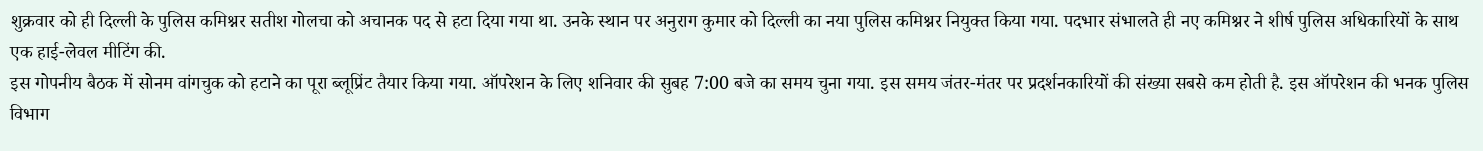शुक्रवार को ही दिल्ली के पुलिस कमिश्नर सतीश गोलचा को अचानक पद से हटा दिया गया था. उनके स्थान पर अनुराग कुमार को दिल्ली का नया पुलिस कमिश्नर नियुक्त किया गया. पदभार संभालते ही नए कमिश्नर ने शीर्ष पुलिस अधिकारियों के साथ एक हाई-लेवल मीटिंग की.
इस गोपनीय बैठक में सोनम वांगचुक को हटाने का पूरा ब्लूप्रिंट तैयार किया गया. ऑपरेशन के लिए शनिवार की सुबह 7:00 बजे का समय चुना गया. इस समय जंतर-मंतर पर प्रदर्शनकारियों की संख्या सबसे कम होती है. इस ऑपरेशन की भनक पुलिस विभाग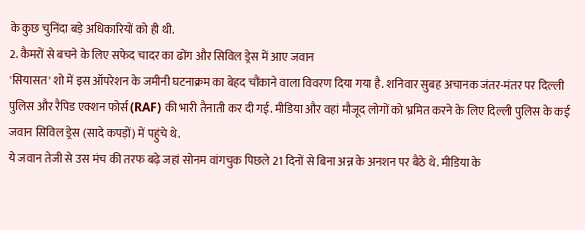के कुछ चुनिंदा बड़े अधिकारियों को ही थी.
2. कैमरों से बचने के लिए सफेद चादर का ढोंग और सिविल ड्रेस में आए जवान
'सियासत' शो में इस ऑपरेशन के जमीनी घटनाक्रम का बेहद चौंकाने वाला विवरण दिया गया है. शनिवार सुबह अचानक जंतर-मंतर पर दिल्ली पुलिस और रैपिड एक्शन फोर्स (RAF) की भारी तैनाती कर दी गई. मीडिया और वहां मौजूद लोगों को भ्रमित करने के लिए दिल्ली पुलिस के कई जवान सिविल ड्रेस (सादे कपड़ों) में पहुंचे थे.
ये जवान तेजी से उस मंच की तरफ बढ़े जहां सोनम वांगचुक पिछले 21 दिनों से बिना अन्न के अनशन पर बैठे थे. मीडिया के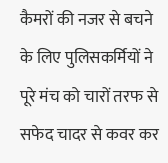कैमरों की नजर से बचने के लिए पुलिसकर्मियों ने पूरे मंच को चारों तरफ से सफेद चादर से कवर कर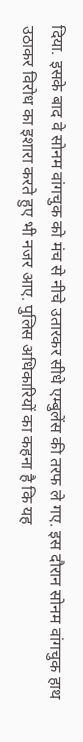दिया. इसके बाद वे सोनम वांगचुक को मंच से नीचे उतारकर सीधे एम्बुलेंस की तरफ ले गए. इस दौरान सोनम वांगचुक हाथ उठाकर विरोध का इशारा करते हुए भी नजर आए. पुलिस अधिकारियों का कहना है कि यह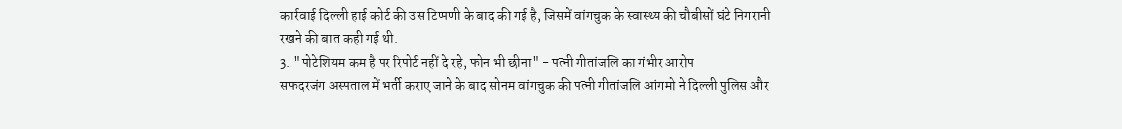कार्रवाई दिल्ली हाई कोर्ट की उस टिप्पणी के बाद की गई है, जिसमें वांगचुक के स्वास्थ्य की चौबीसों घंटे निगरानी रखने की बात कही गई थी.
3. "पोटेशियम कम है पर रिपोर्ट नहीं दे रहे, फोन भी छीना" - पत्नी गीतांजलि का गंभीर आरोप
सफदरजंग अस्पताल में भर्ती कराए जाने के बाद सोनम वांगचुक की पत्नी गीतांजलि आंगमो ने दिल्ली पुलिस और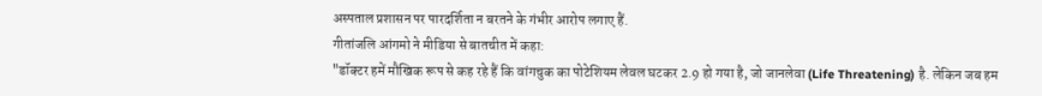अस्पताल प्रशासन पर पारदर्शिता न बरतने के गंभीर आरोप लगाए हैं.
गीतांजलि आंगमो ने मीडिया से बातचीत में कहा:
"डॉक्टर हमें मौखिक रूप से कह रहे हैं कि वांगचुक का पोटेशियम लेवल घटकर 2.9 हो गया है, जो जानलेवा (Life Threatening) है. लेकिन जब हम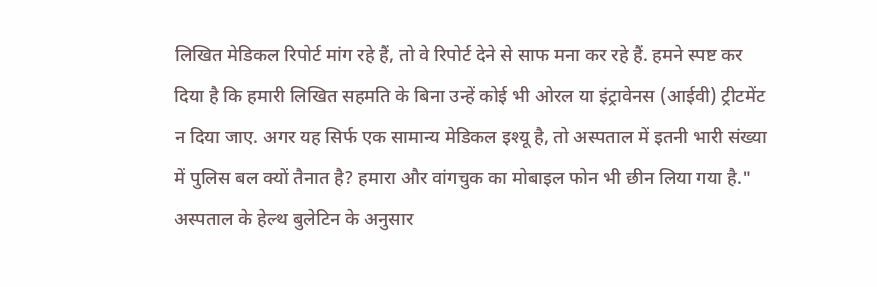लिखित मेडिकल रिपोर्ट मांग रहे हैं, तो वे रिपोर्ट देने से साफ मना कर रहे हैं. हमने स्पष्ट कर दिया है कि हमारी लिखित सहमति के बिना उन्हें कोई भी ओरल या इंट्रावेनस (आईवी) ट्रीटमेंट न दिया जाए. अगर यह सिर्फ एक सामान्य मेडिकल इश्यू है, तो अस्पताल में इतनी भारी संख्या में पुलिस बल क्यों तैनात है? हमारा और वांगचुक का मोबाइल फोन भी छीन लिया गया है."
अस्पताल के हेल्थ बुलेटिन के अनुसार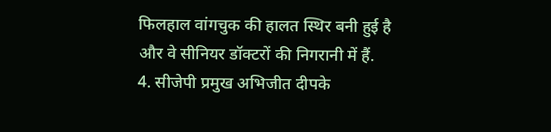फिलहाल वांगचुक की हालत स्थिर बनी हुई है और वे सीनियर डॉक्टरों की निगरानी में हैं.
4. सीजेपी प्रमुख अभिजीत दीपके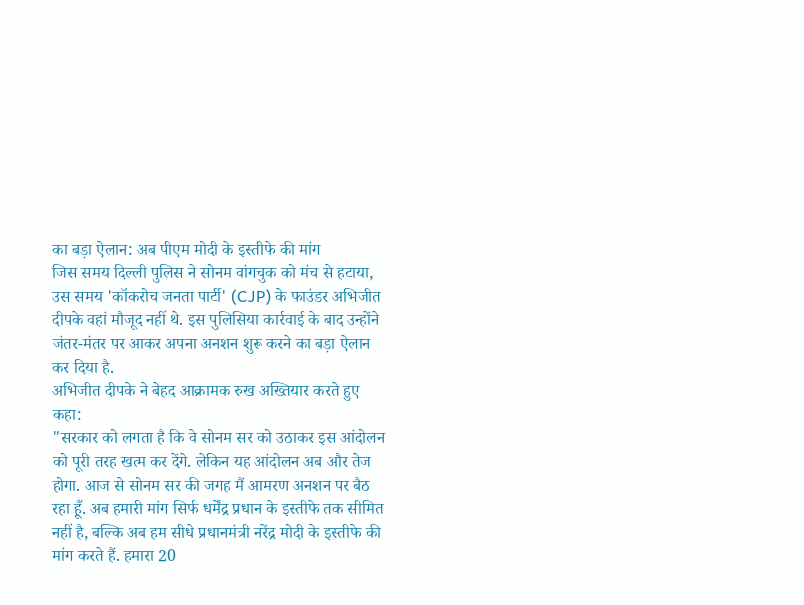का बड़ा ऐलान: अब पीएम मोदी के इस्तीफे की मांग
जिस समय दिल्ली पुलिस ने सोनम वांगचुक को मंच से हटाया, उस समय 'कॉकरोच जनता पार्टी' (CJP) के फाउंडर अभिजीत दीपके वहां मौजूद नहीं थे. इस पुलिसिया कार्रवाई के बाद उन्होंने जंतर-मंतर पर आकर अपना अनशन शुरू करने का बड़ा ऐलान कर दिया है.
अभिजीत दीपके ने बेहद आक्रामक रुख अख्तियार करते हुए कहा:
"सरकार को लगता है कि वे सोनम सर को उठाकर इस आंदोलन को पूरी तरह खत्म कर देंगे. लेकिन यह आंदोलन अब और तेज होगा. आज से सोनम सर की जगह मैं आमरण अनशन पर बैठ रहा हूँ. अब हमारी मांग सिर्फ धर्मेंद्र प्रधान के इस्तीफे तक सीमित नहीं है, बल्कि अब हम सीधे प्रधानमंत्री नरेंद्र मोदी के इस्तीफे की मांग करते हैं. हमारा 20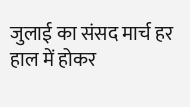जुलाई का संसद मार्च हर हाल में होकर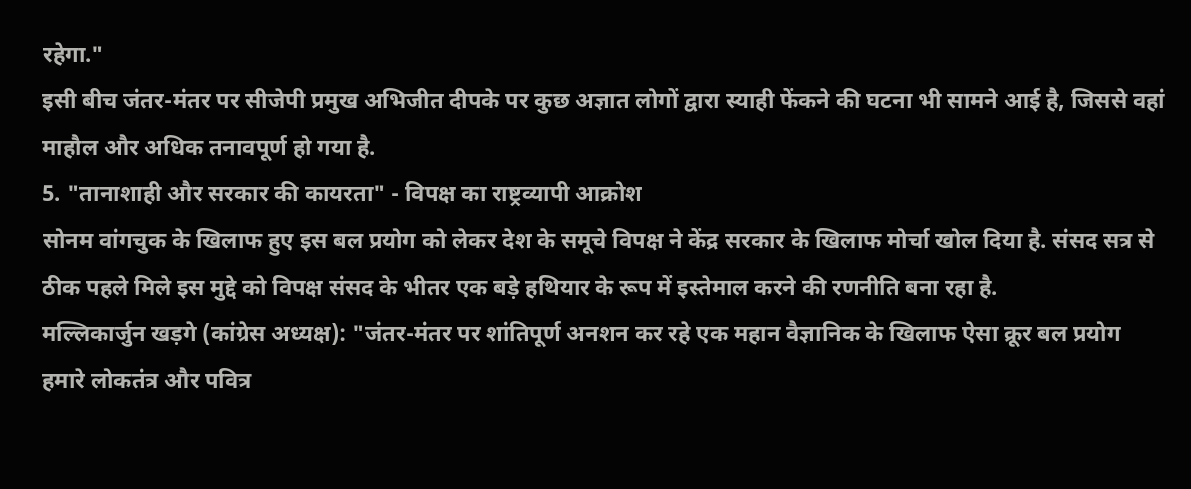रहेगा."
इसी बीच जंतर-मंतर पर सीजेपी प्रमुख अभिजीत दीपके पर कुछ अज्ञात लोगों द्वारा स्याही फेंकने की घटना भी सामने आई है, जिससे वहां माहौल और अधिक तनावपूर्ण हो गया है.
5. "तानाशाही और सरकार की कायरता" - विपक्ष का राष्ट्रव्यापी आक्रोश
सोनम वांगचुक के खिलाफ हुए इस बल प्रयोग को लेकर देश के समूचे विपक्ष ने केंद्र सरकार के खिलाफ मोर्चा खोल दिया है. संसद सत्र से ठीक पहले मिले इस मुद्दे को विपक्ष संसद के भीतर एक बड़े हथियार के रूप में इस्तेमाल करने की रणनीति बना रहा है.
मल्लिकार्जुन खड़गे (कांग्रेस अध्यक्ष): "जंतर-मंतर पर शांतिपूर्ण अनशन कर रहे एक महान वैज्ञानिक के खिलाफ ऐसा क्रूर बल प्रयोग हमारे लोकतंत्र और पवित्र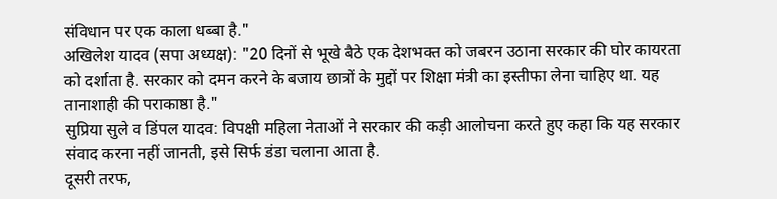संविधान पर एक काला धब्बा है."
अखिलेश यादव (सपा अध्यक्ष): "20 दिनों से भूखे बैठे एक देशभक्त को जबरन उठाना सरकार की घोर कायरता को दर्शाता है. सरकार को दमन करने के बजाय छात्रों के मुद्दों पर शिक्षा मंत्री का इस्तीफा लेना चाहिए था. यह तानाशाही की पराकाष्ठा है."
सुप्रिया सुले व डिंपल यादव: विपक्षी महिला नेताओं ने सरकार की कड़ी आलोचना करते हुए कहा कि यह सरकार संवाद करना नहीं जानती, इसे सिर्फ डंडा चलाना आता है.
दूसरी तरफ,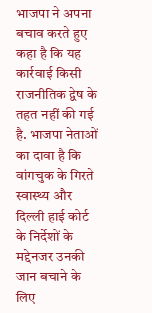भाजपा ने अपना बचाव करते हुए कहा है कि यह कार्रवाई किसी राजनीतिक द्वेष के तहत नहीं की गई है. भाजपा नेताओं का दावा है कि वांगचुक के गिरते स्वास्थ्य और दिल्ली हाई कोर्ट के निर्देशों के मद्देनजर उनकी जान बचाने के लिए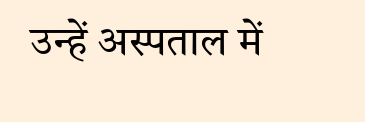उन्हें अस्पताल में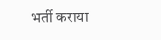भर्ती कराया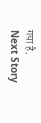गया है.
Next Story